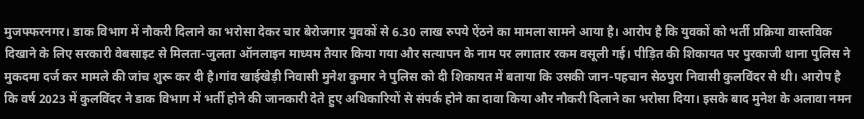मुजफ्फरनगर। डाक विभाग में नौकरी दिलाने का भरोसा देकर चार बेरोजगार युवकों से 6.30 लाख रुपये ऐंठने का मामला सामने आया है। आरोप है कि युवकों को भर्ती प्रक्रिया वास्तविक दिखाने के लिए सरकारी वेबसाइट से मिलता-जुलता ऑनलाइन माध्यम तैयार किया गया और सत्यापन के नाम पर लगातार रकम वसूली गई। पीड़ित की शिकायत पर पुरकाजी थाना पुलिस ने मुकदमा दर्ज कर मामले की जांच शुरू कर दी है।गांव खाईखेड़ी निवासी मुनेश कुमार ने पुलिस को दी शिकायत में बताया कि उसकी जान-पहचान सेठपुरा निवासी कुलविंदर से थी। आरोप है कि वर्ष 2023 में कुलविंदर ने डाक विभाग में भर्ती होने की जानकारी देते हुए अधिकारियों से संपर्क होने का दावा किया और नौकरी दिलाने का भरोसा दिया। इसके बाद मुनेश के अलावा नमन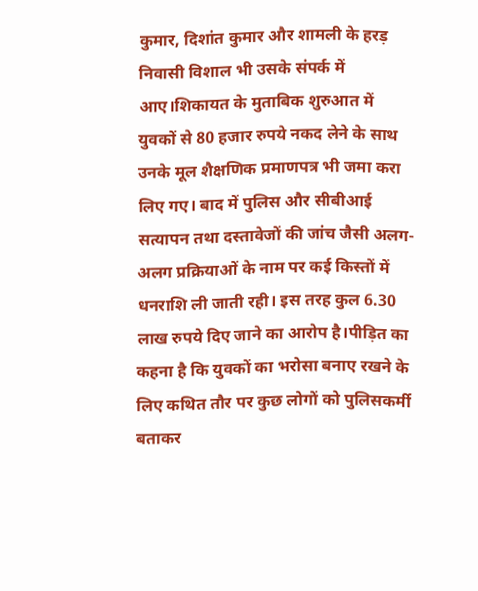कुमार, दिशांत कुमार और शामली के हरड़ निवासी विशाल भी उसके संपर्क में आए।शिकायत के मुताबिक शुरुआत में युवकों से 80 हजार रुपये नकद लेने के साथ उनके मूल शैक्षणिक प्रमाणपत्र भी जमा करा लिए गए। बाद में पुलिस और सीबीआई सत्यापन तथा दस्तावेजों की जांच जैसी अलग-अलग प्रक्रियाओं के नाम पर कई किस्तों में धनराशि ली जाती रही। इस तरह कुल 6.30 लाख रुपये दिए जाने का आरोप है।पीड़ित का कहना है कि युवकों का भरोसा बनाए रखने के लिए कथित तौर पर कुछ लोगों को पुलिसकर्मी बताकर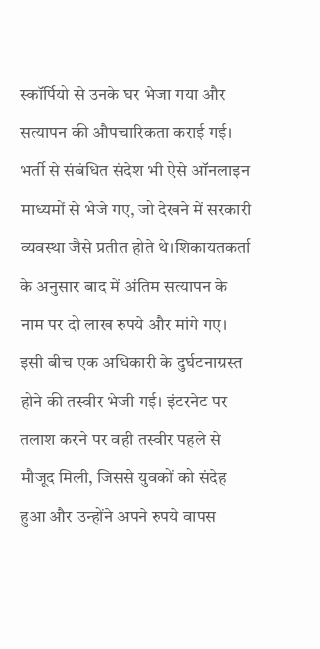स्कॉर्पियो से उनके घर भेजा गया और सत्यापन की औपचारिकता कराई गई। भर्ती से संबंधित संदेश भी ऐसे ऑनलाइन माध्यमों से भेजे गए, जो देखने में सरकारी व्यवस्था जैसे प्रतीत होते थे।शिकायतकर्ता के अनुसार बाद में अंतिम सत्यापन के नाम पर दो लाख रुपये और मांगे गए। इसी बीच एक अधिकारी के दुर्घटनाग्रस्त होने की तस्वीर भेजी गई। इंटरनेट पर तलाश करने पर वही तस्वीर पहले से मौजूद मिली, जिससे युवकों को संदेह हुआ और उन्होंने अपने रुपये वापस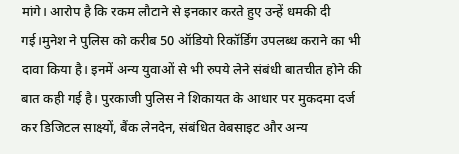मांगे। आरोप है कि रकम लौटाने से इनकार करते हुए उन्हें धमकी दी गई।मुनेश ने पुलिस को करीब 50 ऑडियो रिकॉर्डिंग उपलब्ध कराने का भी दावा किया है। इनमें अन्य युवाओं से भी रुपये लेने संबंधी बातचीत होने की बात कही गई है। पुरकाजी पुलिस ने शिकायत के आधार पर मुकदमा दर्ज कर डिजिटल साक्ष्यों, बैंक लेनदेन, संबंधित वेबसाइट और अन्य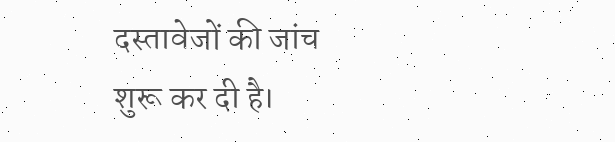दस्तावेजों की जांच शुरू कर दी है।